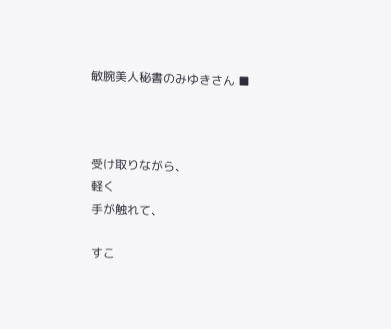敏腕美人秘書のみゆきさん ■



受け取りながら、
軽く
手が触れて、

すこ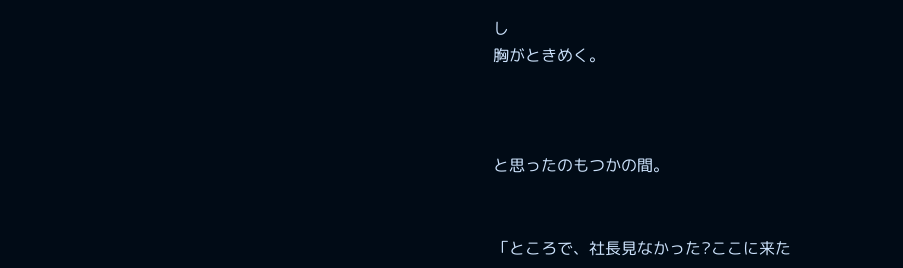し
胸がときめく。



と思ったのもつかの間。


「ところで、社長見なかった?ここに来た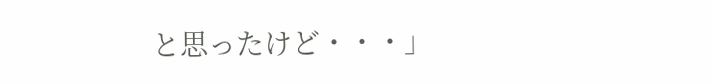と思ったけど・・・」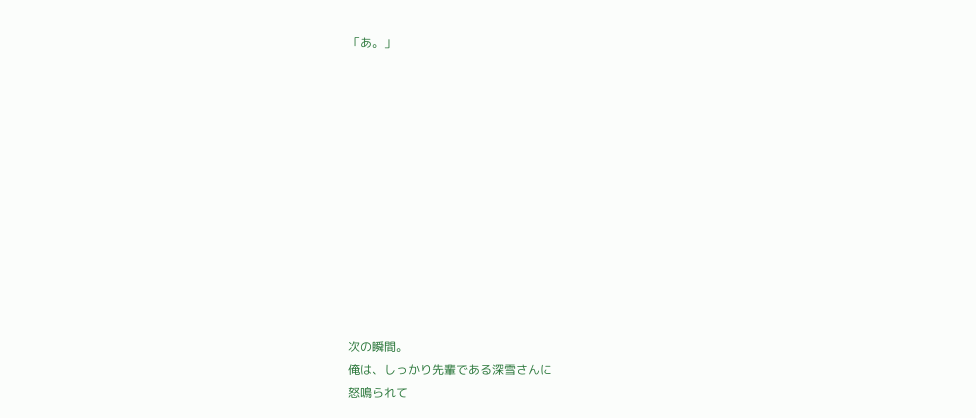「あ。」












次の瞬間。
俺は、しっかり先輩である深雪さんに
怒鳴られて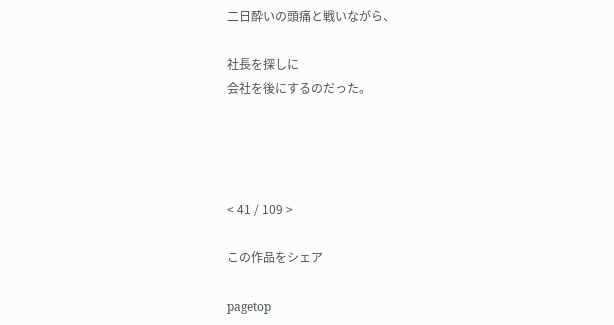二日酔いの頭痛と戦いながら、

社長を探しに
会社を後にするのだった。




< 41 / 109 >

この作品をシェア

pagetop